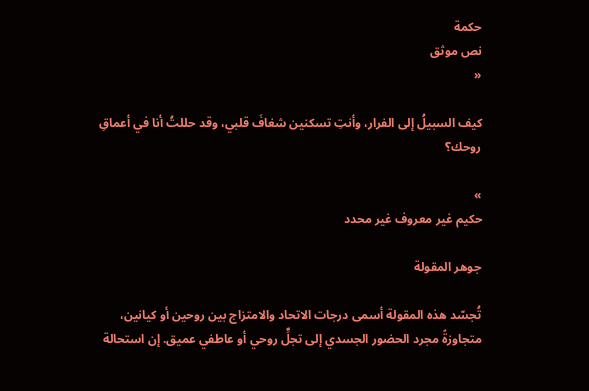حكمة
نص موثق
«

كيف السبيلُ إلى الفرار، وأنتِ تسكنين شغافَ قلبي، وقد حللتُ أنا في أعماقِ روحك؟

»
حكيم غير معروف غير محدد

جوهر المقولة

تُجسّد هذه المقولة أسمى درجات الاتحاد والامتزاج بين روحين أو كيانين، متجاوزةً مجرد الحضور الجسدي إلى تجلٍّ روحي أو عاطفي عميق. إن استحالة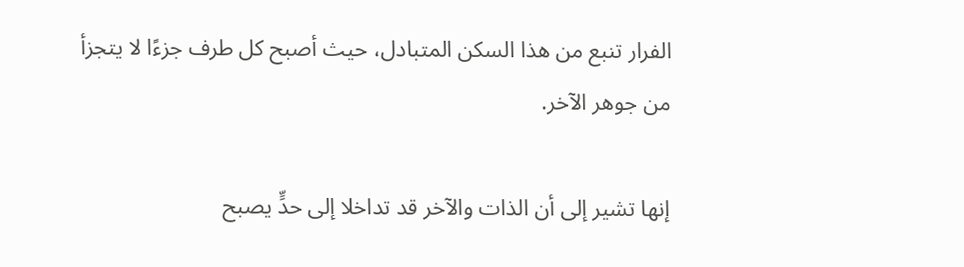الفرار تنبع من هذا السكن المتبادل، حيث أصبح كل طرف جزءًا لا يتجزأ من جوهر الآخر.

إنها تشير إلى أن الذات والآخر قد تداخلا إلى حدٍّ يصبح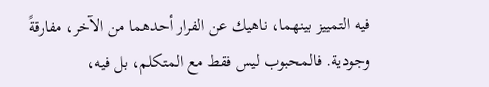فيه التمييز بينهما، ناهيك عن الفرار أحدهما من الآخر، مفارقةً وجودية. فالمحبوب ليس فقط مع المتكلم، بل فيه،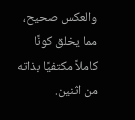والعكس صحيح، مما يخلق كونًا كاملاً مكتفيًا بذاته من اثنين.